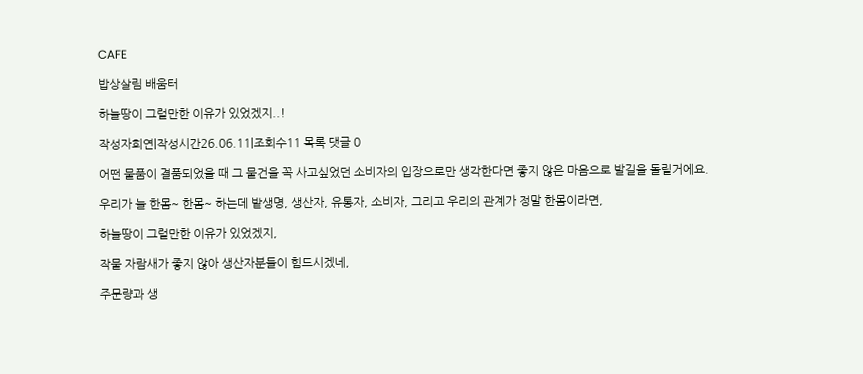CAFE

밥상살림 배움터

하늘땅이 그럴만한 이유가 있었겠지..!

작성자희연|작성시간26.06.11|조회수11 목록 댓글 0

어떤 물품이 결품되었을 때 그 물건을 꼭 사고싶었던 소비자의 입장으로만 생각한다면 좋지 않은 마음으로 발길을 돌릴거에요.

우리가 늘 한몸~ 한몸~ 하는데 밭생명, 생산자, 유통자, 소비자, 그리고 우리의 관계가 정말 한몸이라면,

하늘땅이 그럴만한 이유가 있었겠지,

작물 자람새가 좋지 않아 생산자분들이 힘드시겠네,

주문량과 생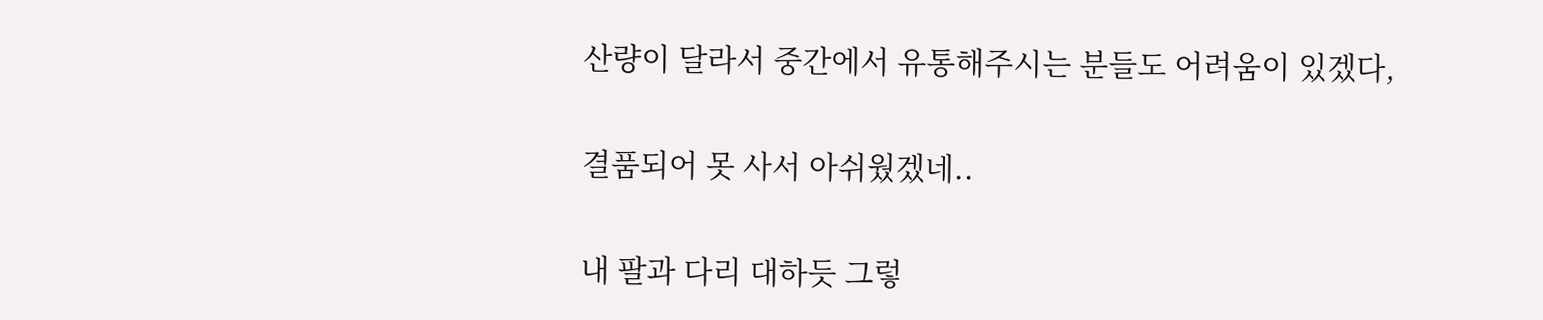산량이 달라서 중간에서 유통해주시는 분들도 어려움이 있겠다,

결품되어 못 사서 아쉬웠겠네..

내 팔과 다리 대하듯 그렇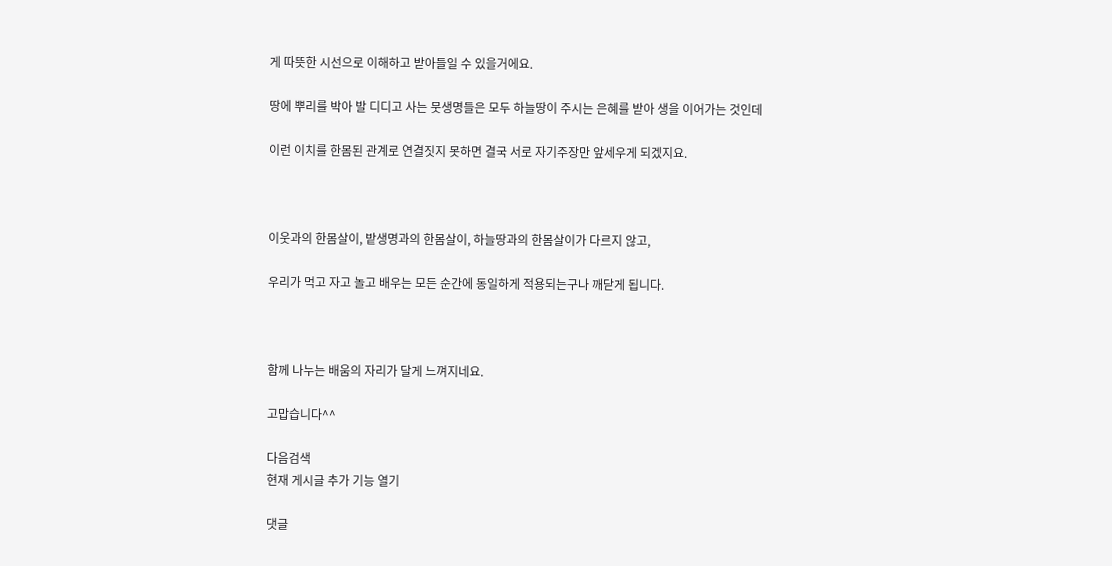게 따뜻한 시선으로 이해하고 받아들일 수 있을거에요.

땅에 뿌리를 박아 발 디디고 사는 뭇생명들은 모두 하늘땅이 주시는 은혜를 받아 생을 이어가는 것인데

이런 이치를 한몸된 관계로 연결짓지 못하면 결국 서로 자기주장만 앞세우게 되겠지요.



이웃과의 한몸살이, 밭생명과의 한몸살이, 하늘땅과의 한몸살이가 다르지 않고,

우리가 먹고 자고 놀고 배우는 모든 순간에 동일하게 적용되는구나 깨닫게 됩니다.



함께 나누는 배움의 자리가 달게 느껴지네요.

고맙습니다^^

다음검색
현재 게시글 추가 기능 열기

댓글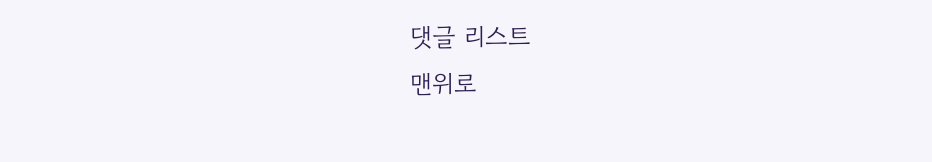댓글 리스트
맨위로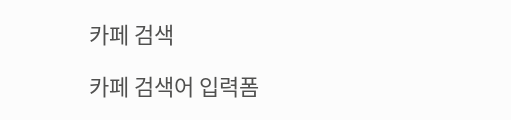카페 검색

카페 검색어 입력폼